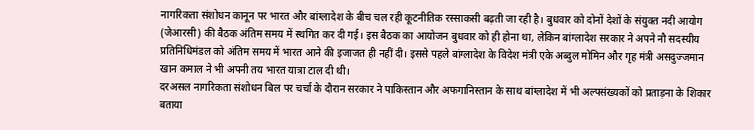नागरिकता संशोधन कानून पर भारत और बांग्लादेश के बीच चल रही कूटनीतिक रस्साकसी बढ़ती जा रही है। बुधवार को दोनों देशों के संयुक्त नदी आयोग (जेआरसी) की बैठक अंतिम समय में स्थगित कर दी गई। इस बैठक का आयोजन बुधवार को ही होना था, लेकिन बांग्लादेश सरकार ने अपने नौ सदस्यीय प्रतिनिधिमंडल को अंतिम समय में भारत आने की इजाजत ही नहीं दी। इससे पहले बांग्लादेश के विदेश मंत्री एके अब्दुल मोमिन और गृह मंत्री असदुज्जमान खान कमाल ने भी अपनी तय भारत यात्रा टाल दी थी।
दरअसल नागरिकता संशोधन बिल पर चर्चा के दौरान सरकार ने पाकिस्तान और अफगानिस्तान के साथ बांग्लादेश में भी अल्पसंख्यकों को प्रताड़ना के शिकार बताया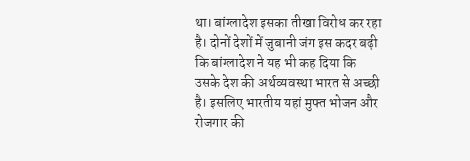था। बांग्लादेश इसका तीखा विरोध कर रहा है। दोनों देशों में जुबानी जंग इस कदर बढ़ी कि बांग्लादेश ने यह भी कह दिया कि उसके देश की अर्थव्यवस्था भारत से अच्छी है। इसलिए भारतीय यहां मुफ्त भोजन और रोजगार की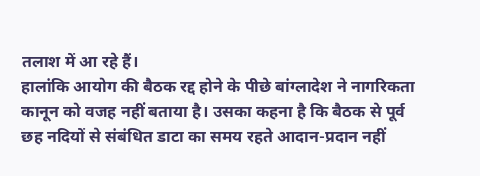तलाश में आ रहे हैं।
हालांकि आयोग की बैठक रद्द होने के पीछे बांग्लादेश ने नागरिकता कानून को वजह नहीं बताया है। उसका कहना है कि बैठक से पूर्व छह नदियों से संबंधित डाटा का समय रहते आदान-प्रदान नहीं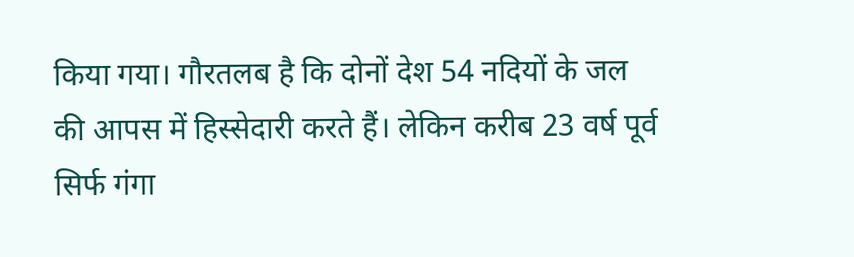किया गया। गौरतलब है कि दोनों देश 54 नदियों के जल की आपस में हिस्सेदारी करते हैं। लेकिन करीब 23 वर्ष पूर्व सिर्फ गंगा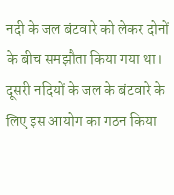नदी के जल बंटवारे को लेकर दोनों के बीच समझौता किया गया था। दूसरी नदियों के जल के बंटवारे के लिए इस आयोग का गठन किया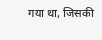गया था, जिसकी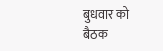बुधवार को बैठक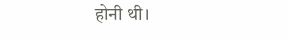होनी थी।